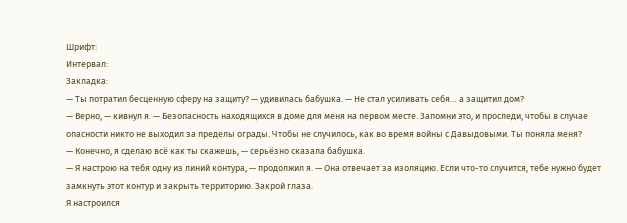Шрифт:
Интервал:
Закладка:
— Ты потратил бесценную сферу на защиту? — удивилась бабушка. — Не стал усиливать себя… а защитил дом?
— Верно, — кивнул я. — Безопасность находящихся в доме для меня на первом месте. Запомни это, и проследи, чтобы в случае опасности никто не выходил за пределы ограды. Чтобы не случилось, как во время войны с Давыдовыми. Ты поняла меня?
— Конечно, я сделаю всё как ты скажешь, — серьёзно сказала бабушка.
— Я настрою на тебя одну из линий контура, — продолжил я. — Она отвечает за изоляцию. Если что-то случится, тебе нужно будет замкнуть этот контур и закрыть территорию. Закрой глаза.
Я настроился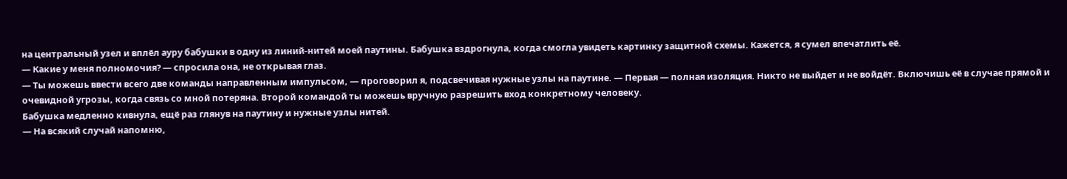на центральный узел и вплёл ауру бабушки в одну из линий-нитей моей паутины. Бабушка вздрогнула, когда смогла увидеть картинку защитной схемы. Кажется, я сумел впечатлить её.
— Какие у меня полномочия? — спросила она, не открывая глаз.
— Ты можешь ввести всего две команды направленным импульсом, — проговорил я, подсвечивая нужные узлы на паутине. — Первая — полная изоляция. Никто не выйдет и не войдёт. Включишь её в случае прямой и очевидной угрозы, когда связь со мной потеряна. Второй командой ты можешь вручную разрешить вход конкретному человеку.
Бабушка медленно кивнула, ещё раз глянув на паутину и нужные узлы нитей.
— На всякий случай напомню,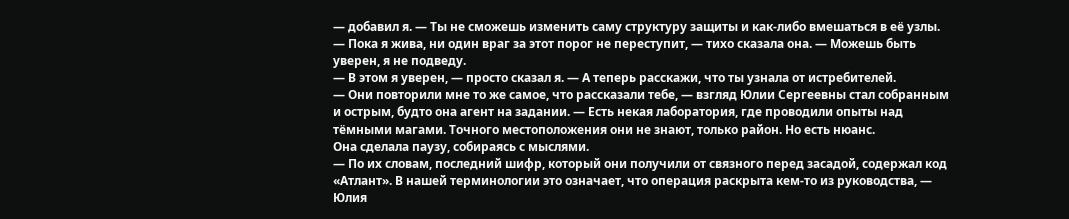— добавил я. — Ты не сможешь изменить саму структуру защиты и как-либо вмешаться в её узлы.
— Пока я жива, ни один враг за этот порог не переступит, — тихо сказала она. — Можешь быть уверен, я не подведу.
— В этом я уверен, — просто сказал я. — А теперь расскажи, что ты узнала от истребителей.
— Они повторили мне то же самое, что рассказали тебе, — взгляд Юлии Сергеевны стал собранным и острым, будто она агент на задании. — Есть некая лаборатория, где проводили опыты над тёмными магами. Точного местоположения они не знают, только район. Но есть нюанс.
Она сделала паузу, собираясь с мыслями.
— По их словам, последний шифр, который они получили от связного перед засадой, содержал код «Атлант». В нашей терминологии это означает, что операция раскрыта кем-то из руководства, — Юлия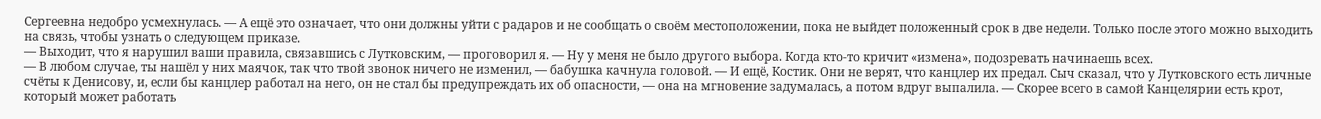Сергеевна недобро усмехнулась. — А ещё это означает, что они должны уйти с радаров и не сообщать о своём местоположении, пока не выйдет положенный срок в две недели. Только после этого можно выходить на связь, чтобы узнать о следующем приказе.
— Выходит, что я нарушил ваши правила, связавшись с Лутковским, — проговорил я. — Ну у меня не было другого выбора. Когда кто-то кричит «измена», подозревать начинаешь всех.
— В любом случае, ты нашёл у них маячок, так что твой звонок ничего не изменил, — бабушка качнула головой. — И ещё, Костик. Они не верят, что канцлер их предал. Сыч сказал, что у Лутковского есть личные счёты к Денисову, и, если бы канцлер работал на него, он не стал бы предупреждать их об опасности, — она на мгновение задумалась, а потом вдруг выпалила. — Скорее всего в самой Канцелярии есть крот, который может работать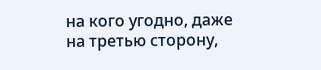на кого угодно, даже на третью сторону,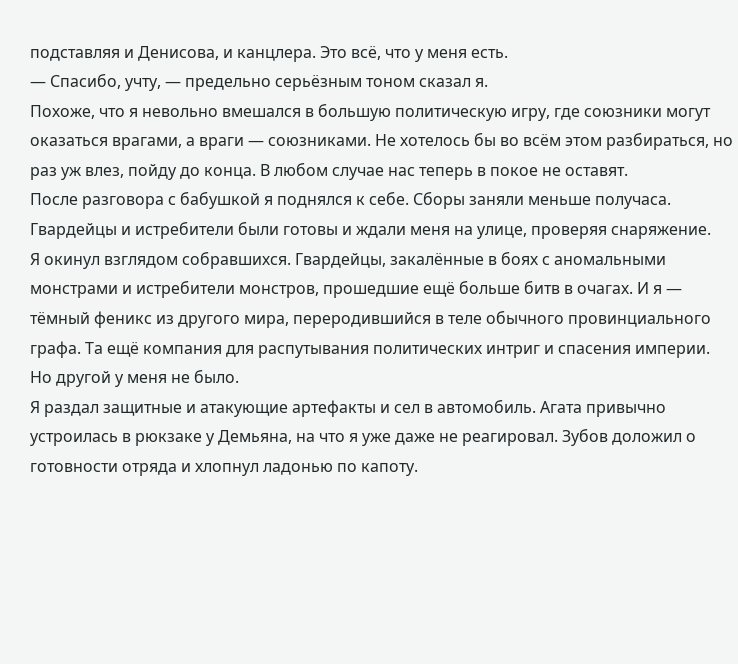подставляя и Денисова, и канцлера. Это всё, что у меня есть.
— Спасибо, учту, — предельно серьёзным тоном сказал я.
Похоже, что я невольно вмешался в большую политическую игру, где союзники могут оказаться врагами, а враги — союзниками. Не хотелось бы во всём этом разбираться, но раз уж влез, пойду до конца. В любом случае нас теперь в покое не оставят.
После разговора с бабушкой я поднялся к себе. Сборы заняли меньше получаса. Гвардейцы и истребители были готовы и ждали меня на улице, проверяя снаряжение.
Я окинул взглядом собравшихся. Гвардейцы, закалённые в боях с аномальными монстрами и истребители монстров, прошедшие ещё больше битв в очагах. И я — тёмный феникс из другого мира, переродившийся в теле обычного провинциального графа. Та ещё компания для распутывания политических интриг и спасения империи. Но другой у меня не было.
Я раздал защитные и атакующие артефакты и сел в автомобиль. Агата привычно устроилась в рюкзаке у Демьяна, на что я уже даже не реагировал. Зубов доложил о готовности отряда и хлопнул ладонью по капоту.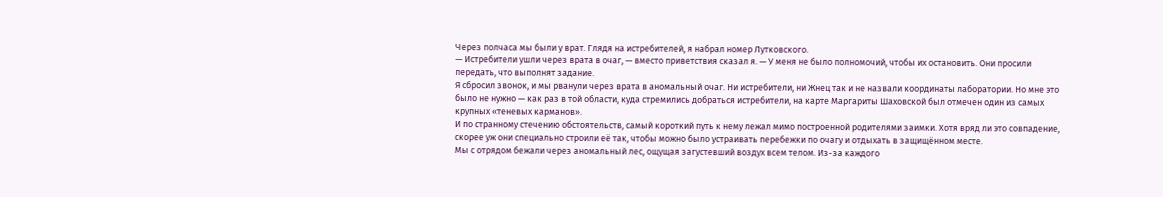Через полчаса мы были у врат. Глядя на истребителей, я набрал номер Лутковского.
— Истребители ушли через врата в очаг, — вместо приветствия сказал я. — У меня не было полномочий, чтобы их остановить. Они просили передать, что выполнят задание.
Я сбросил звонок, и мы рванули через врата в аномальный очаг. Ни истребители, ни Жнец так и не назвали координаты лаборатории. Но мне это было не нужно — как раз в той области, куда стремились добраться истребители, на карте Маргариты Шаховской был отмечен один из самых крупных «теневых карманов».
И по странному стечению обстоятельств, самый короткий путь к нему лежал мимо построенной родителями заимки. Хотя вряд ли это совпадение, скорее уж они специально строили её так, чтобы можно было устраивать перебежки по очагу и отдыхать в защищённом месте.
Мы с отрядом бежали через аномальный лес, ощущая загустевший воздух всем телом. Из-за каждого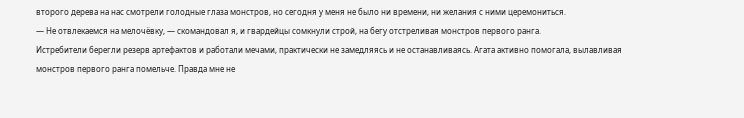второго дерева на нас смотрели голодные глаза монстров, но сегодня у меня не было ни времени, ни желания с ними церемониться.
— Не отвлекаемся на мелочёвку, — скомандовал я, и гвардейцы сомкнули строй, на бегу отстреливая монстров первого ранга.
Истребители берегли резерв артефактов и работали мечами, практически не замедляясь и не останавливаясь. Агата активно помогала, вылавливая монстров первого ранга помельче. Правда мне не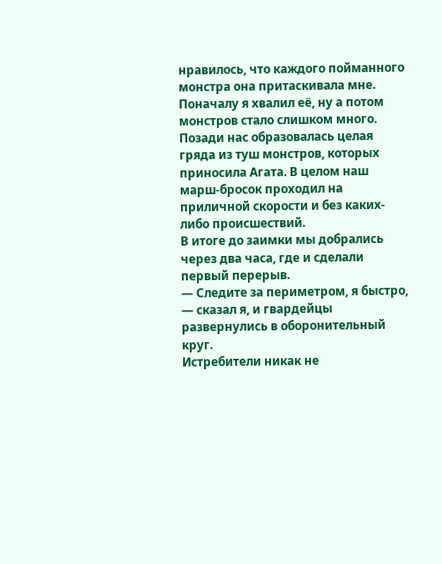нравилось, что каждого пойманного монстра она притаскивала мне.
Поначалу я хвалил её, ну а потом монстров стало слишком много. Позади нас образовалась целая гряда из туш монстров, которых приносила Агата. В целом наш марш-бросок проходил на приличной скорости и без каких-либо происшествий.
В итоге до заимки мы добрались через два часа, где и сделали первый перерыв.
— Следите за периметром, я быстро, — сказал я, и гвардейцы развернулись в оборонительный круг.
Истребители никак не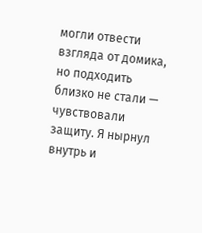могли отвести взгляда от домика, но подходить близко не стали — чувствовали защиту. Я нырнул внутрь и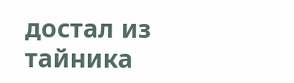достал из тайника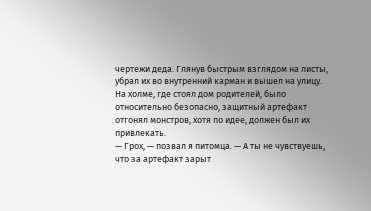чертежи деда. Глянув быстрым взглядом на листы, убрал их во внутренний карман и вышел на улицу.
На холме, где стоял дом родителей, было относительно безопасно, защитный артефакт отгонял монстров, хотя по идее, должен был их привлекать.
— Грох, — позвал я питомца. — А ты не чувствуешь, что за артефакт зарыт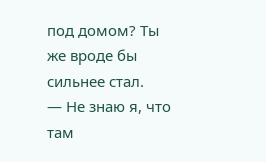под домом? Ты же вроде бы сильнее стал.
— Не знаю я, что там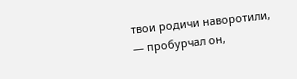твои родичи наворотили, — пробурчал он,